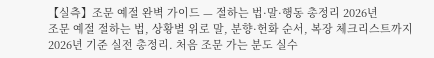【실측】조문 예절 완벽 가이드 — 절하는 법·말·행동 총정리 2026년
조문 예절 절하는 법, 상황별 위로 말, 분향·헌화 순서, 복장 체크리스트까지 2026년 기준 실전 총정리. 처음 조문 가는 분도 실수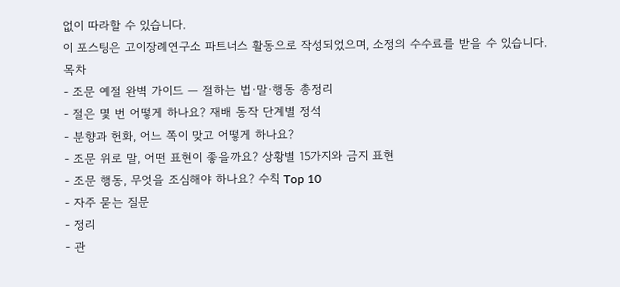없이 따라할 수 있습니다.
이 포스팅은 고이장례연구소 파트너스 활동으로 작성되었으며, 소정의 수수료를 받을 수 있습니다.
목차
- 조문 예절 완벽 가이드 — 절하는 법·말·행동 총정리
- 절은 몇 번 어떻게 하나요? 재배 동작 단계별 정석
- 분향과 헌화, 어느 쪽이 맞고 어떻게 하나요?
- 조문 위로 말, 어떤 표현이 좋을까요? 상황별 15가지와 금지 표현
- 조문 행동, 무엇을 조심해야 하나요? 수칙 Top 10
- 자주 묻는 질문
- 정리
- 관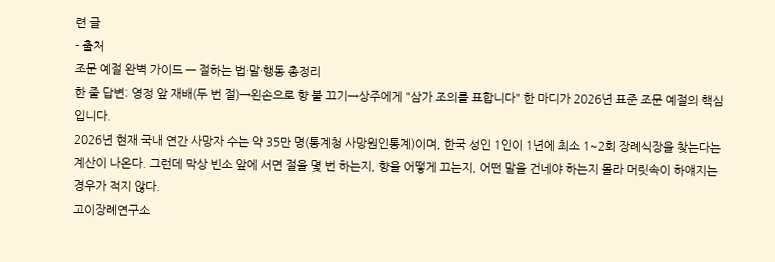련 글
- 출처
조문 예절 완벽 가이드 — 절하는 법·말·행동 총정리
한 줄 답변: 영정 앞 재배(두 번 절)→왼손으로 향 불 끄기→상주에게 "삼가 조의를 표합니다" 한 마디가 2026년 표준 조문 예절의 핵심입니다.
2026년 현재 국내 연간 사망자 수는 약 35만 명(통계청 사망원인통계)이며, 한국 성인 1인이 1년에 최소 1~2회 장례식장을 찾는다는 계산이 나온다. 그런데 막상 빈소 앞에 서면 절을 몇 번 하는지, 향을 어떻게 끄는지, 어떤 말을 건네야 하는지 몰라 머릿속이 하얘지는 경우가 적지 않다.
고이장례연구소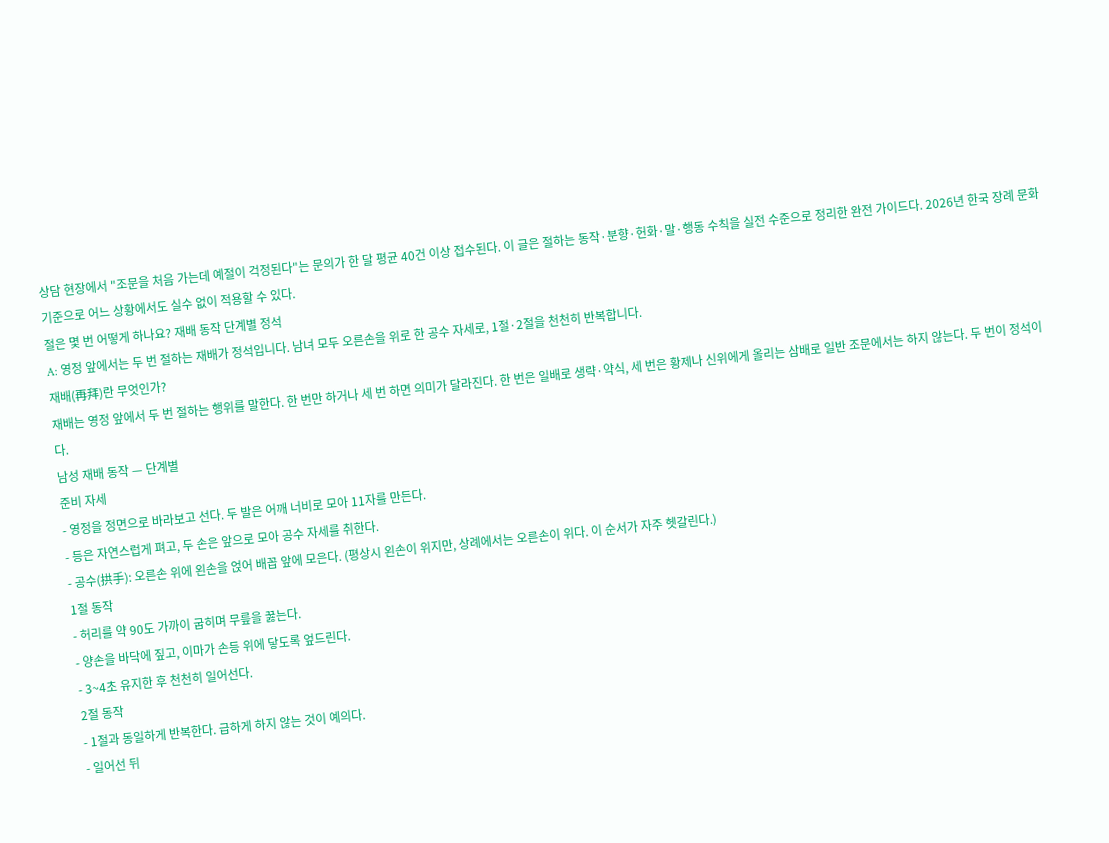상담 현장에서 "조문을 처음 가는데 예절이 걱정된다"는 문의가 한 달 평균 40건 이상 접수된다. 이 글은 절하는 동작·분향·헌화·말·행동 수칙을 실전 수준으로 정리한 완전 가이드다. 2026년 한국 장례 문화 기준으로 어느 상황에서도 실수 없이 적용할 수 있다.
절은 몇 번 어떻게 하나요? 재배 동작 단계별 정석
A: 영정 앞에서는 두 번 절하는 재배가 정석입니다. 남녀 모두 오른손을 위로 한 공수 자세로, 1절·2절을 천천히 반복합니다.
재배(再拜)란 무엇인가?
재배는 영정 앞에서 두 번 절하는 행위를 말한다. 한 번만 하거나 세 번 하면 의미가 달라진다. 한 번은 일배로 생략·약식, 세 번은 황제나 신위에게 올리는 삼배로 일반 조문에서는 하지 않는다. 두 번이 정석이다.
남성 재배 동작 — 단계별
준비 자세
- 영정을 정면으로 바라보고 선다. 두 발은 어깨 너비로 모아 11자를 만든다.
- 등은 자연스럽게 펴고, 두 손은 앞으로 모아 공수 자세를 취한다.
- 공수(拱手): 오른손 위에 왼손을 얹어 배꼽 앞에 모은다. (평상시 왼손이 위지만, 상례에서는 오른손이 위다. 이 순서가 자주 헷갈린다.)
1절 동작
- 허리를 약 90도 가까이 굽히며 무릎을 꿇는다.
- 양손을 바닥에 짚고, 이마가 손등 위에 닿도록 엎드린다.
- 3~4초 유지한 후 천천히 일어선다.
2절 동작
- 1절과 동일하게 반복한다. 급하게 하지 않는 것이 예의다.
- 일어선 뒤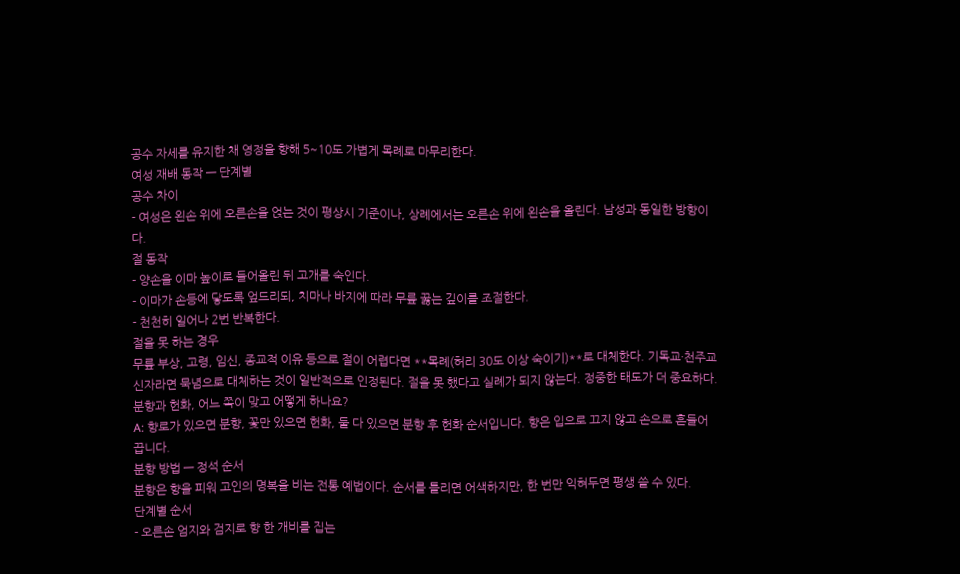공수 자세를 유지한 채 영정을 향해 5~10도 가볍게 목례로 마무리한다.
여성 재배 동작 — 단계별
공수 차이
- 여성은 왼손 위에 오른손을 얹는 것이 평상시 기준이나, 상례에서는 오른손 위에 왼손을 올린다. 남성과 동일한 방향이다.
절 동작
- 양손을 이마 높이로 들어올린 뒤 고개를 숙인다.
- 이마가 손등에 닿도록 엎드리되, 치마나 바지에 따라 무릎 꿇는 깊이를 조절한다.
- 천천히 일어나 2번 반복한다.
절을 못 하는 경우
무릎 부상, 고령, 임신, 종교적 이유 등으로 절이 어렵다면 **목례(허리 30도 이상 숙이기)**로 대체한다. 기독교·천주교 신자라면 묵념으로 대체하는 것이 일반적으로 인정된다. 절을 못 했다고 실례가 되지 않는다. 정중한 태도가 더 중요하다.
분향과 헌화, 어느 쪽이 맞고 어떻게 하나요?
A: 향로가 있으면 분향, 꽃만 있으면 헌화, 둘 다 있으면 분향 후 헌화 순서입니다. 향은 입으로 끄지 않고 손으로 흔들어 끕니다.
분향 방법 — 정석 순서
분향은 향을 피워 고인의 명복을 비는 전통 예법이다. 순서를 틀리면 어색하지만, 한 번만 익혀두면 평생 쓸 수 있다.
단계별 순서
- 오른손 엄지와 검지로 향 한 개비를 집는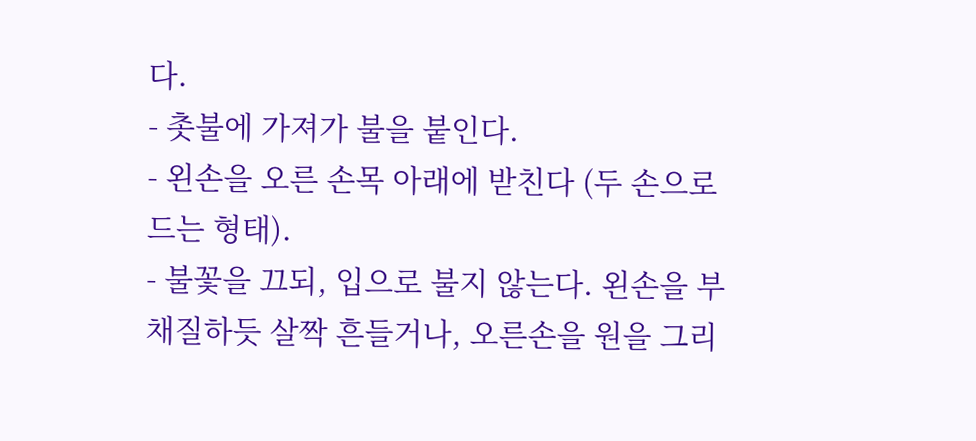다.
- 촛불에 가져가 불을 붙인다.
- 왼손을 오른 손목 아래에 받친다 (두 손으로 드는 형태).
- 불꽃을 끄되, 입으로 불지 않는다. 왼손을 부채질하듯 살짝 흔들거나, 오른손을 원을 그리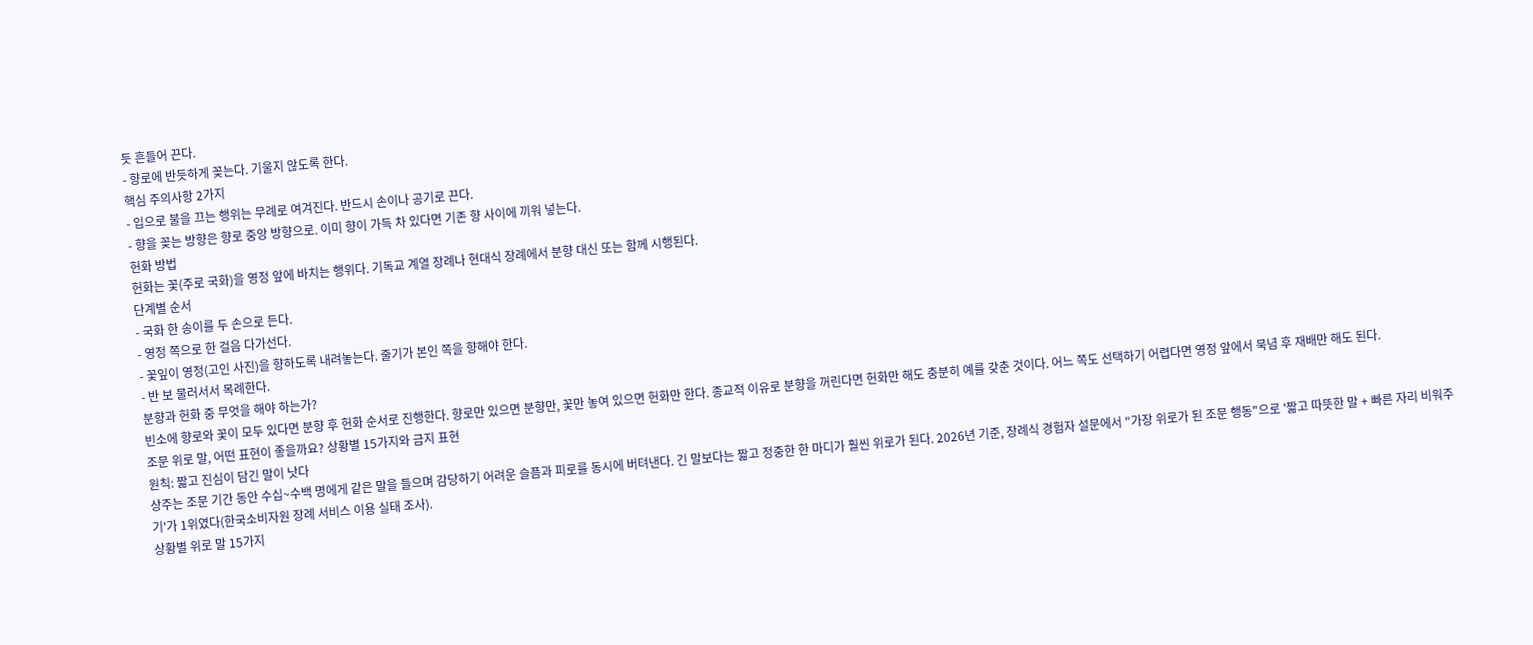듯 흔들어 끈다.
- 향로에 반듯하게 꽂는다. 기울지 않도록 한다.
핵심 주의사항 2가지
- 입으로 불을 끄는 행위는 무례로 여겨진다. 반드시 손이나 공기로 끈다.
- 향을 꽂는 방향은 향로 중앙 방향으로. 이미 향이 가득 차 있다면 기존 향 사이에 끼워 넣는다.
헌화 방법
헌화는 꽃(주로 국화)을 영정 앞에 바치는 행위다. 기독교 계열 장례나 현대식 장례에서 분향 대신 또는 함께 시행된다.
단계별 순서
- 국화 한 송이를 두 손으로 든다.
- 영정 쪽으로 한 걸음 다가선다.
- 꽃잎이 영정(고인 사진)을 향하도록 내려놓는다. 줄기가 본인 쪽을 향해야 한다.
- 반 보 물러서서 목례한다.
분향과 헌화 중 무엇을 해야 하는가?
빈소에 향로와 꽃이 모두 있다면 분향 후 헌화 순서로 진행한다. 향로만 있으면 분향만, 꽃만 놓여 있으면 헌화만 한다. 종교적 이유로 분향을 꺼린다면 헌화만 해도 충분히 예를 갖춘 것이다. 어느 쪽도 선택하기 어렵다면 영정 앞에서 묵념 후 재배만 해도 된다.
조문 위로 말, 어떤 표현이 좋을까요? 상황별 15가지와 금지 표현
원칙: 짧고 진심이 담긴 말이 낫다
상주는 조문 기간 동안 수십~수백 명에게 같은 말을 들으며 감당하기 어려운 슬픔과 피로를 동시에 버텨낸다. 긴 말보다는 짧고 정중한 한 마디가 훨씬 위로가 된다. 2026년 기준, 장례식 경험자 설문에서 "가장 위로가 된 조문 행동"으로 '짧고 따뜻한 말 + 빠른 자리 비워주기'가 1위였다(한국소비자원 장례 서비스 이용 실태 조사).
상황별 위로 말 15가지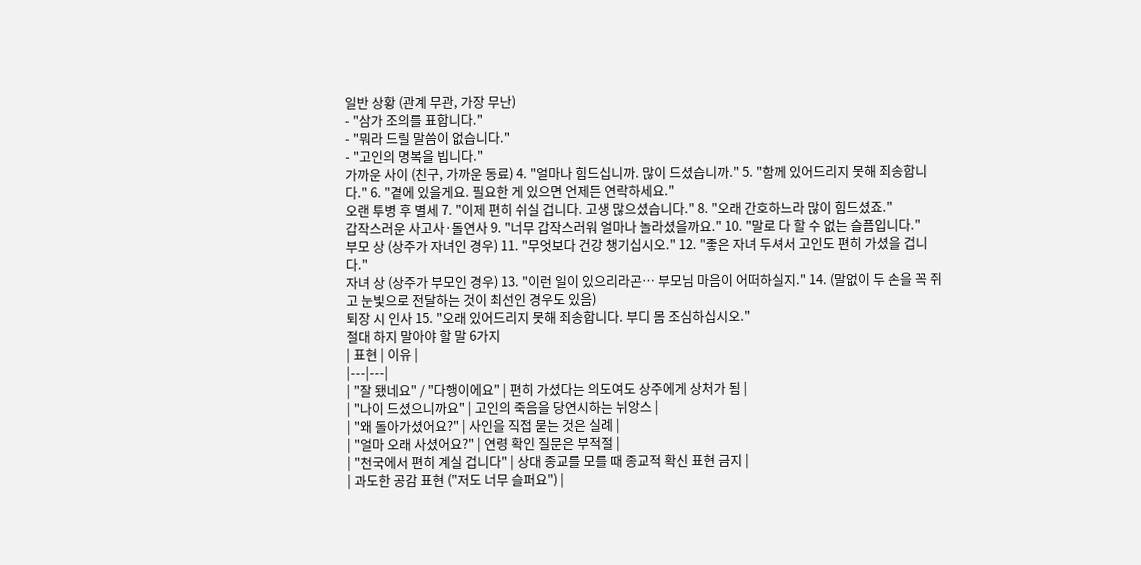일반 상황 (관계 무관, 가장 무난)
- "삼가 조의를 표합니다."
- "뭐라 드릴 말씀이 없습니다."
- "고인의 명복을 빕니다."
가까운 사이 (친구, 가까운 동료) 4. "얼마나 힘드십니까. 많이 드셨습니까." 5. "함께 있어드리지 못해 죄송합니다." 6. "곁에 있을게요. 필요한 게 있으면 언제든 연락하세요."
오랜 투병 후 별세 7. "이제 편히 쉬실 겁니다. 고생 많으셨습니다." 8. "오래 간호하느라 많이 힘드셨죠."
갑작스러운 사고사·돌연사 9. "너무 갑작스러워 얼마나 놀라셨을까요." 10. "말로 다 할 수 없는 슬픔입니다."
부모 상 (상주가 자녀인 경우) 11. "무엇보다 건강 챙기십시오." 12. "좋은 자녀 두셔서 고인도 편히 가셨을 겁니다."
자녀 상 (상주가 부모인 경우) 13. "이런 일이 있으리라곤… 부모님 마음이 어떠하실지." 14. (말없이 두 손을 꼭 쥐고 눈빛으로 전달하는 것이 최선인 경우도 있음)
퇴장 시 인사 15. "오래 있어드리지 못해 죄송합니다. 부디 몸 조심하십시오."
절대 하지 말아야 할 말 6가지
| 표현 | 이유 |
|---|---|
| "잘 됐네요" / "다행이에요" | 편히 가셨다는 의도여도 상주에게 상처가 됨 |
| "나이 드셨으니까요" | 고인의 죽음을 당연시하는 뉘앙스 |
| "왜 돌아가셨어요?" | 사인을 직접 묻는 것은 실례 |
| "얼마 오래 사셨어요?" | 연령 확인 질문은 부적절 |
| "천국에서 편히 계실 겁니다" | 상대 종교를 모를 때 종교적 확신 표현 금지 |
| 과도한 공감 표현 ("저도 너무 슬퍼요") |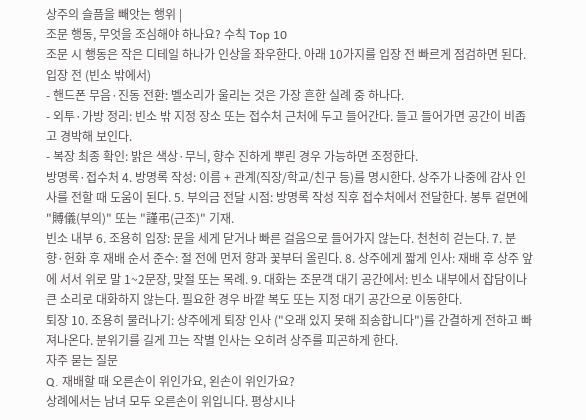상주의 슬픔을 빼앗는 행위 |
조문 행동, 무엇을 조심해야 하나요? 수칙 Top 10
조문 시 행동은 작은 디테일 하나가 인상을 좌우한다. 아래 10가지를 입장 전 빠르게 점검하면 된다.
입장 전 (빈소 밖에서)
- 핸드폰 무음·진동 전환: 벨소리가 울리는 것은 가장 흔한 실례 중 하나다.
- 외투·가방 정리: 빈소 밖 지정 장소 또는 접수처 근처에 두고 들어간다. 들고 들어가면 공간이 비좁고 경박해 보인다.
- 복장 최종 확인: 밝은 색상·무늬, 향수 진하게 뿌린 경우 가능하면 조정한다.
방명록·접수처 4. 방명록 작성: 이름 + 관계(직장/학교/친구 등)를 명시한다. 상주가 나중에 감사 인사를 전할 때 도움이 된다. 5. 부의금 전달 시점: 방명록 작성 직후 접수처에서 전달한다. 봉투 겉면에 "賻儀(부의)" 또는 "謹弔(근조)" 기재.
빈소 내부 6. 조용히 입장: 문을 세게 닫거나 빠른 걸음으로 들어가지 않는다. 천천히 걷는다. 7. 분향·헌화 후 재배 순서 준수: 절 전에 먼저 향과 꽃부터 올린다. 8. 상주에게 짧게 인사: 재배 후 상주 앞에 서서 위로 말 1~2문장, 맞절 또는 목례. 9. 대화는 조문객 대기 공간에서: 빈소 내부에서 잡담이나 큰 소리로 대화하지 않는다. 필요한 경우 바깥 복도 또는 지정 대기 공간으로 이동한다.
퇴장 10. 조용히 물러나기: 상주에게 퇴장 인사 ("오래 있지 못해 죄송합니다")를 간결하게 전하고 빠져나온다. 분위기를 길게 끄는 작별 인사는 오히려 상주를 피곤하게 한다.
자주 묻는 질문
Q. 재배할 때 오른손이 위인가요, 왼손이 위인가요?
상례에서는 남녀 모두 오른손이 위입니다. 평상시나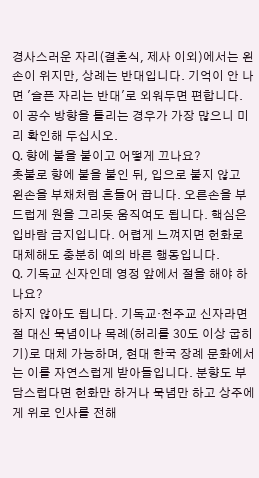경사스러운 자리(결혼식, 제사 이외)에서는 왼손이 위지만, 상례는 반대입니다. 기억이 안 나면 '슬픈 자리는 반대'로 외워두면 편합니다. 이 공수 방향을 틀리는 경우가 가장 많으니 미리 확인해 두십시오.
Q. 향에 불을 붙이고 어떻게 끄나요?
촛불로 향에 불을 붙인 뒤, 입으로 불지 않고 왼손을 부채처럼 흔들어 끕니다. 오른손을 부드럽게 원을 그리듯 움직여도 됩니다. 핵심은 입바람 금지입니다. 어렵게 느껴지면 헌화로 대체해도 충분히 예의 바른 행동입니다.
Q. 기독교 신자인데 영정 앞에서 절을 해야 하나요?
하지 않아도 됩니다. 기독교·천주교 신자라면 절 대신 묵념이나 목례(허리를 30도 이상 굽히기)로 대체 가능하며, 현대 한국 장례 문화에서는 이를 자연스럽게 받아들입니다. 분향도 부담스럽다면 헌화만 하거나 묵념만 하고 상주에게 위로 인사를 전해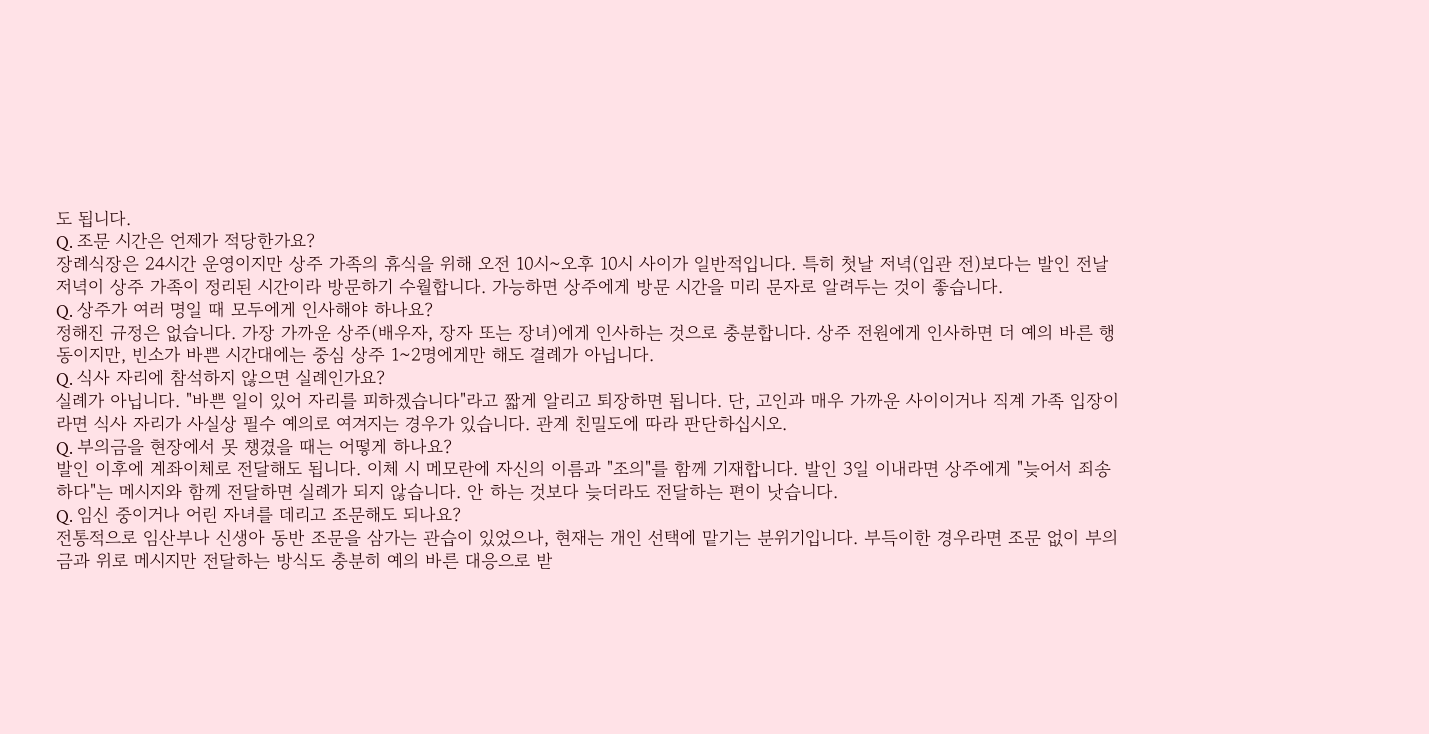도 됩니다.
Q. 조문 시간은 언제가 적당한가요?
장례식장은 24시간 운영이지만 상주 가족의 휴식을 위해 오전 10시~오후 10시 사이가 일반적입니다. 특히 첫날 저녁(입관 전)보다는 발인 전날 저녁이 상주 가족이 정리된 시간이라 방문하기 수월합니다. 가능하면 상주에게 방문 시간을 미리 문자로 알려두는 것이 좋습니다.
Q. 상주가 여러 명일 때 모두에게 인사해야 하나요?
정해진 규정은 없습니다. 가장 가까운 상주(배우자, 장자 또는 장녀)에게 인사하는 것으로 충분합니다. 상주 전원에게 인사하면 더 예의 바른 행동이지만, 빈소가 바쁜 시간대에는 중심 상주 1~2명에게만 해도 결례가 아닙니다.
Q. 식사 자리에 참석하지 않으면 실례인가요?
실례가 아닙니다. "바쁜 일이 있어 자리를 피하겠습니다"라고 짧게 알리고 퇴장하면 됩니다. 단, 고인과 매우 가까운 사이이거나 직계 가족 입장이라면 식사 자리가 사실상 필수 예의로 여겨지는 경우가 있습니다. 관계 친밀도에 따라 판단하십시오.
Q. 부의금을 현장에서 못 챙겼을 때는 어떻게 하나요?
발인 이후에 계좌이체로 전달해도 됩니다. 이체 시 메모란에 자신의 이름과 "조의"를 함께 기재합니다. 발인 3일 이내라면 상주에게 "늦어서 죄송하다"는 메시지와 함께 전달하면 실례가 되지 않습니다. 안 하는 것보다 늦더라도 전달하는 편이 낫습니다.
Q. 임신 중이거나 어린 자녀를 데리고 조문해도 되나요?
전통적으로 임산부나 신생아 동반 조문을 삼가는 관습이 있었으나, 현재는 개인 선택에 맡기는 분위기입니다. 부득이한 경우라면 조문 없이 부의금과 위로 메시지만 전달하는 방식도 충분히 예의 바른 대응으로 받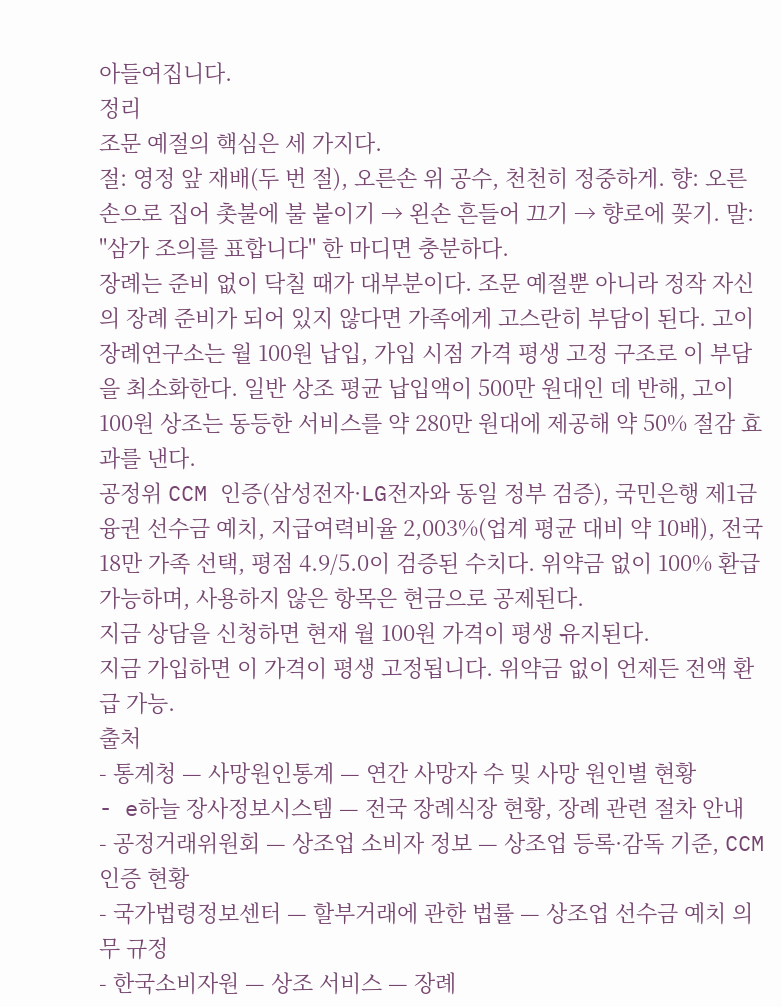아들여집니다.
정리
조문 예절의 핵심은 세 가지다.
절: 영정 앞 재배(두 번 절), 오른손 위 공수, 천천히 정중하게. 향: 오른손으로 집어 촛불에 불 붙이기 → 왼손 흔들어 끄기 → 향로에 꽂기. 말: "삼가 조의를 표합니다" 한 마디면 충분하다.
장례는 준비 없이 닥칠 때가 대부분이다. 조문 예절뿐 아니라 정작 자신의 장례 준비가 되어 있지 않다면 가족에게 고스란히 부담이 된다. 고이장례연구소는 월 100원 납입, 가입 시점 가격 평생 고정 구조로 이 부담을 최소화한다. 일반 상조 평균 납입액이 500만 원대인 데 반해, 고이 100원 상조는 동등한 서비스를 약 280만 원대에 제공해 약 50% 절감 효과를 낸다.
공정위 CCM 인증(삼성전자·LG전자와 동일 정부 검증), 국민은행 제1금융권 선수금 예치, 지급여력비율 2,003%(업계 평균 대비 약 10배), 전국 18만 가족 선택, 평점 4.9/5.0이 검증된 수치다. 위약금 없이 100% 환급 가능하며, 사용하지 않은 항목은 현금으로 공제된다.
지금 상담을 신청하면 현재 월 100원 가격이 평생 유지된다.
지금 가입하면 이 가격이 평생 고정됩니다. 위약금 없이 언제든 전액 환급 가능.
출처
- 통계청 — 사망원인통계 — 연간 사망자 수 및 사망 원인별 현황
- e하늘 장사정보시스템 — 전국 장례식장 현황, 장례 관련 절차 안내
- 공정거래위원회 — 상조업 소비자 정보 — 상조업 등록·감독 기준, CCM 인증 현황
- 국가법령정보센터 — 할부거래에 관한 법률 — 상조업 선수금 예치 의무 규정
- 한국소비자원 — 상조 서비스 — 장례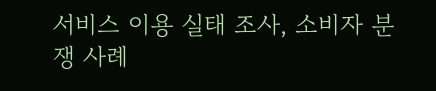서비스 이용 실태 조사, 소비자 분쟁 사례